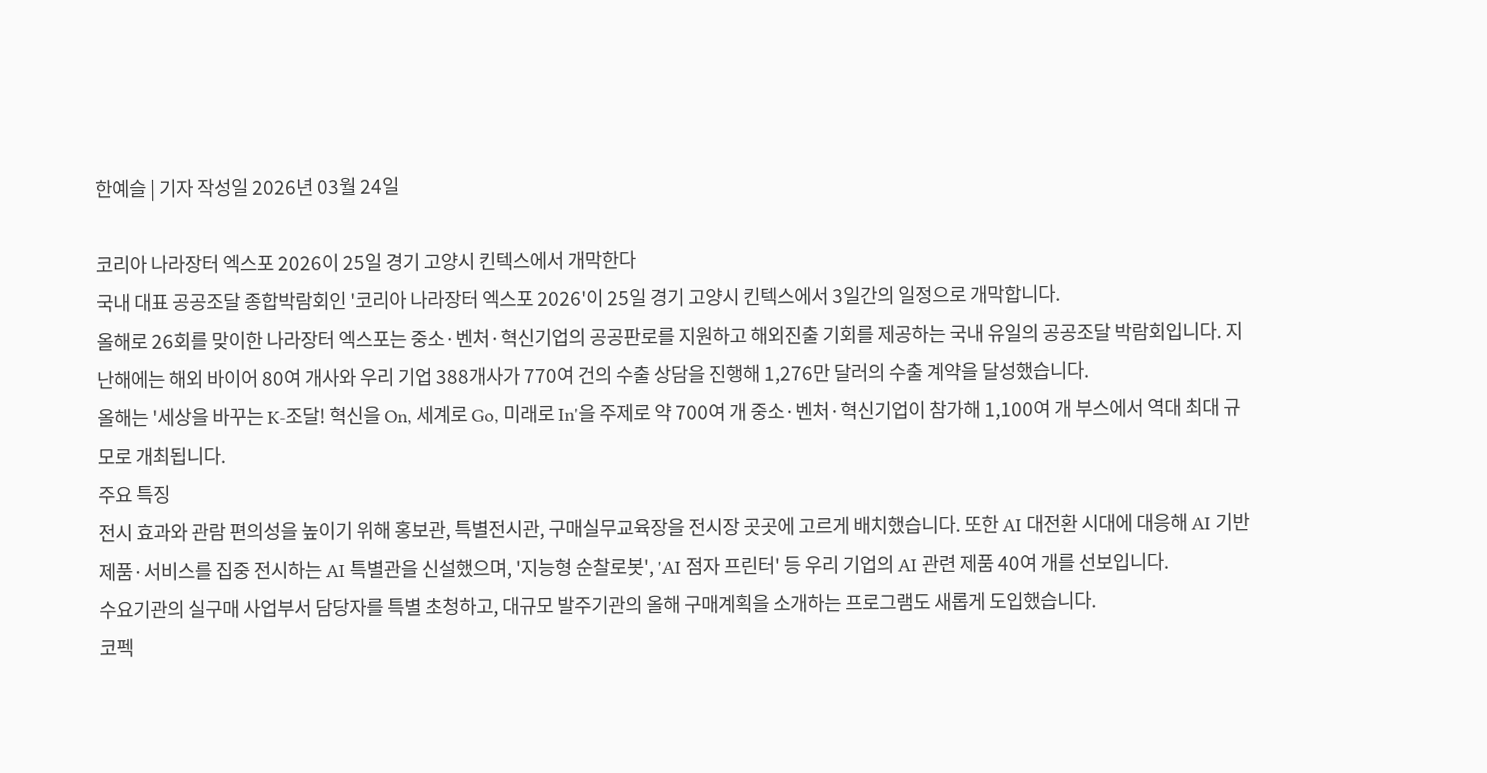한예슬 | 기자 작성일 2026년 03월 24일

코리아 나라장터 엑스포 2026이 25일 경기 고양시 킨텍스에서 개막한다
국내 대표 공공조달 종합박람회인 '코리아 나라장터 엑스포 2026'이 25일 경기 고양시 킨텍스에서 3일간의 일정으로 개막합니다.
올해로 26회를 맞이한 나라장터 엑스포는 중소·벤처·혁신기업의 공공판로를 지원하고 해외진출 기회를 제공하는 국내 유일의 공공조달 박람회입니다. 지난해에는 해외 바이어 80여 개사와 우리 기업 388개사가 770여 건의 수출 상담을 진행해 1,276만 달러의 수출 계약을 달성했습니다.
올해는 '세상을 바꾸는 K-조달! 혁신을 On, 세계로 Go, 미래로 In'을 주제로 약 700여 개 중소·벤처·혁신기업이 참가해 1,100여 개 부스에서 역대 최대 규모로 개최됩니다.
주요 특징
전시 효과와 관람 편의성을 높이기 위해 홍보관, 특별전시관, 구매실무교육장을 전시장 곳곳에 고르게 배치했습니다. 또한 AI 대전환 시대에 대응해 AI 기반 제품·서비스를 집중 전시하는 AI 특별관을 신설했으며, '지능형 순찰로봇', 'AI 점자 프린터' 등 우리 기업의 AI 관련 제품 40여 개를 선보입니다.
수요기관의 실구매 사업부서 담당자를 특별 초청하고, 대규모 발주기관의 올해 구매계획을 소개하는 프로그램도 새롭게 도입했습니다.
코펙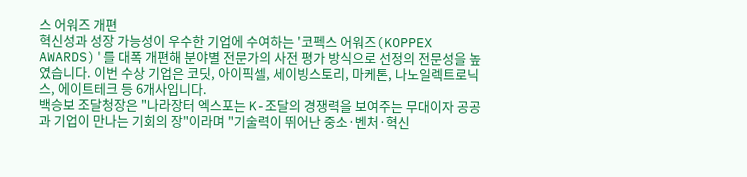스 어워즈 개편
혁신성과 성장 가능성이 우수한 기업에 수여하는 '코펙스 어워즈(KOPPEX AWARDS)'를 대폭 개편해 분야별 전문가의 사전 평가 방식으로 선정의 전문성을 높였습니다. 이번 수상 기업은 코딧, 아이픽셀, 세이빙스토리, 마케톤, 나노일렉트로닉스, 에이트테크 등 6개사입니다.
백승보 조달청장은 "나라장터 엑스포는 K-조달의 경쟁력을 보여주는 무대이자 공공과 기업이 만나는 기회의 장"이라며 "기술력이 뛰어난 중소·벤처·혁신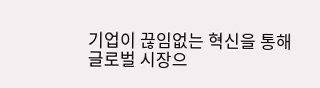기업이 끊임없는 혁신을 통해 글로벌 시장으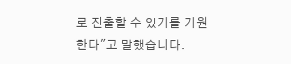로 진출할 수 있기를 기원한다"고 말했습니다.